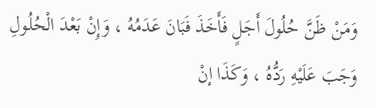وَمَنْ ظَنَّ حُلُولَ أَجَلٍ فَأَخَذَ فَبَانَ عَدَمُهُ ، وَإِنْ بَعْدَ الْحُلُولِ وَجَبَ عَلَيْهِ رَدُّهُ ، وَكَذَا إنْ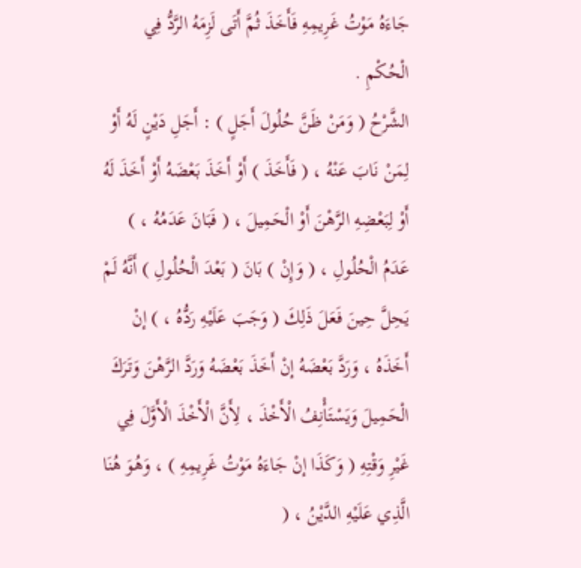جَاءَهُ مَوْتُ غَرِيمِهِ فَأَخَذَ ثُمَّ أَتَى لَزِمَهُ الرَّدُّ فِي الْحُكْمِ .
الشَّرْحُ ( وَمَنْ ظَنَّ حُلُولَ أَجَلٍ ) : أَجَلِ دَيْنٍ لَهُ أَوْ لِمَنْ نَابَ عَنْهُ ، ( فَأَخَذَ ) أَوْ أَخَذَ بَعْضَهُ أَوْ أَخَذَ لَهُ أَوْ لِبَعْضِهِ الرَّهْنَ أَوْ الْحَمِيلَ ، ( فَبَانَ عَدَمُهُ ، ) عَدَمُ الْحُلُولِ ، ( وَإِنْ ) بَانَ ( بَعْدَ الْحُلُولِ ) أَنَّهُ لَمْ يَحِلَّ حِينَ فَعَلَ ذَلِكَ ( وَجَبَ عَلَيْهِ رَدُّهُ ، ) إنْ أَخَذَهُ ، وَرَدَّ بَعْضَهُ إنْ أَخَذَ بَعْضَهُ وَرَدَّ الرَّهْنَ وَتَرَكَ الْحَمِيلَ وَيَسْتَأْنِفُ الْأَخْذَ ، لِأَنَّ الْأَخْذَ الْأَوَّلَ فِي غَيْرِ وَقْتِهِ ( وَكَذَا إنْ جَاءَهُ مَوْتُ غَرِيمِهِ ) ، وَهُوَ هُنَا الَّذِي عَلَيْهِ الدَّيْنُ ، (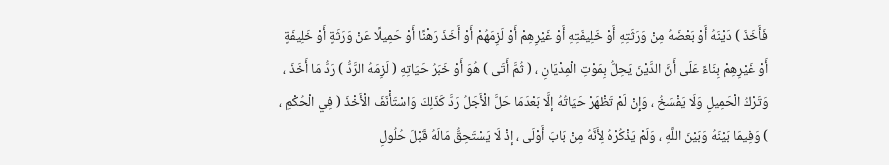فَأَخَذَ ) دَيْنَهُ أَوْ بَعْضَهُ مِنْ وَرَثَتِهِ أَوْ خَلِيفَتِهِ أَوْ غَيْرِهِمْ أَوْ لَزِمَهُمْ أَوْ أَخَذَ رَهْنًا أَوْ حَمِيلًا عَنْ وَرَثَةٍ أَوْ خَلِيفَةٍ أَوْ غَيْرِهِمْ بِنَاءً عَلَى أَنَّ الدَّيْنَ يَحِلُّ بِمَوْتِ الْمِدْيَانِ ، ( ثُمَّ أَتَى ) هُوَ أَوْ خَبَرُ حَيَاتِهِ ( لَزِمَهُ الرَّدُّ ) رَدُّ مَا أَخَذَ ، وَتَرْكُ الْحَمِيلِ وَلَا يَفْسَخُ ، وَإِنْ لَمْ تَظْهَرْ حَيَاتُهُ إلَّا بَعْدَمَا حَلَّ الْأَجَلُ رَدَّ كَذَلِكَ وَاسْتَأْنَفَ الْأَخْذَ ( فِي الْحُكْمِ ، ) وَفِيمَا بَيْنَهُ وَبَيْنَ اللَّهِ ، وَلَمْ يَذْكُرْهُ لِأَنَّهُ مِنْ بَابَ أَوْلَى ، إذْ لَا يَسْتَحِقُّ مَالَهُ قَبْلَ حُلُولِ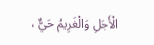الْأَجَلِ وَالْغَرِيمُ حَيٌّ ،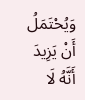وَيُحْتَمَلُ أَنْ يَزِيدَ أَنَّهُ لَا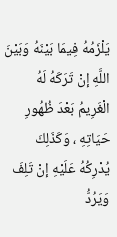يَلْزَمُهُ فِيمَا بَيْنَهُ وَبَيْنَ اللَّهِ إنْ تَرَكَهُ لَهُ الْغَرِيمُ بَعْدَ ظُهُورِ حَيَاتِهِ ، وَكَذَلِكَ يُدْرِكُهُ عَلَيْهِ إنْ تَلِفَ وَيَرُدُّ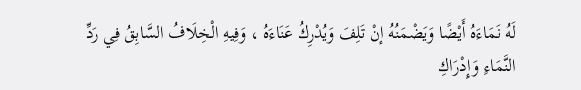لَهُ نَمَاءَهُ أَيْضًا وَيَضْمَنُهُ إنْ تَلِفَ وَيُدْرِكُ عَنَاءَهُ ، وَفِيهِ الْخِلَافُ السَّابِقُ فِي رَدِّ النَّمَاءِ وَإِدْرَاكِ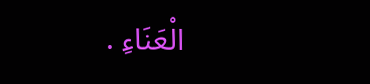الْعَنَاءِ .